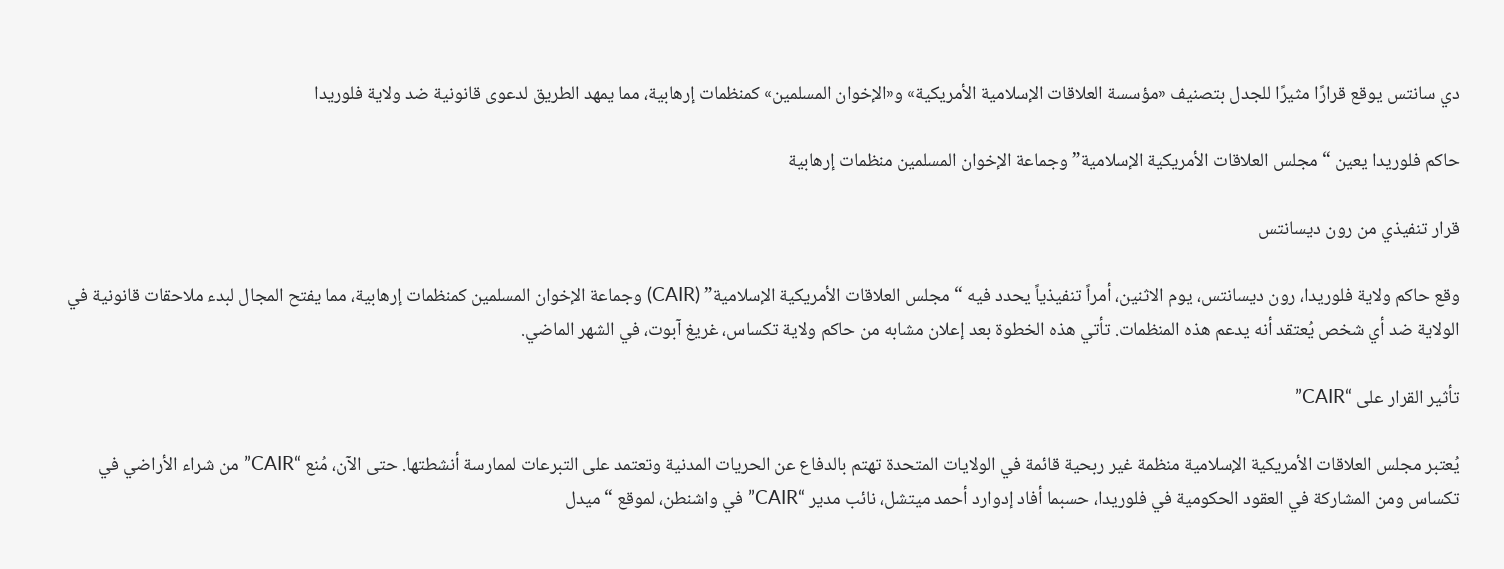دي سانتس يوقع قرارًا مثيرًا للجدل بتصنيف «مؤسسة العلاقات الإسلامية الأمريكية» و«الإخوان المسلمين» كمنظمات إرهابية، مما يمهد الطريق لدعوى قانونية ضد ولاية فلوريدا

حاكم فلوريدا يعين “مجلس العلاقات الأمريكية الإسلامية” وجماعة الإخوان المسلمين منظمات إرهابية

قرار تنفيذي من رون ديسانتس

وقع حاكم ولاية فلوريدا، رون ديسانتس، يوم الاثنين، أمراً تنفيذياً يحدد فيه “مجلس العلاقات الأمريكية الإسلامية” (CAIR) وجماعة الإخوان المسلمين كمنظمات إرهابية، مما يفتح المجال لبدء ملاحقات قانونية في الولاية ضد أي شخص يُعتقد أنه يدعم هذه المنظمات. تأتي هذه الخطوة بعد إعلان مشابه من حاكم ولاية تكساس، غريغ آبوت، في الشهر الماضي.

تأثير القرار على “CAIR”

يُعتبر مجلس العلاقات الأمريكية الإسلامية منظمة غير ربحية قائمة في الولايات المتحدة تهتم بالدفاع عن الحريات المدنية وتعتمد على التبرعات لممارسة أنشطتها. حتى الآن، مُنع “CAIR” من شراء الأراضي في تكساس ومن المشاركة في العقود الحكومية في فلوريدا، حسبما أفاد إدوارد أحمد ميتشل، نائب مدير “CAIR” في واشنطن، لموقع “ميدل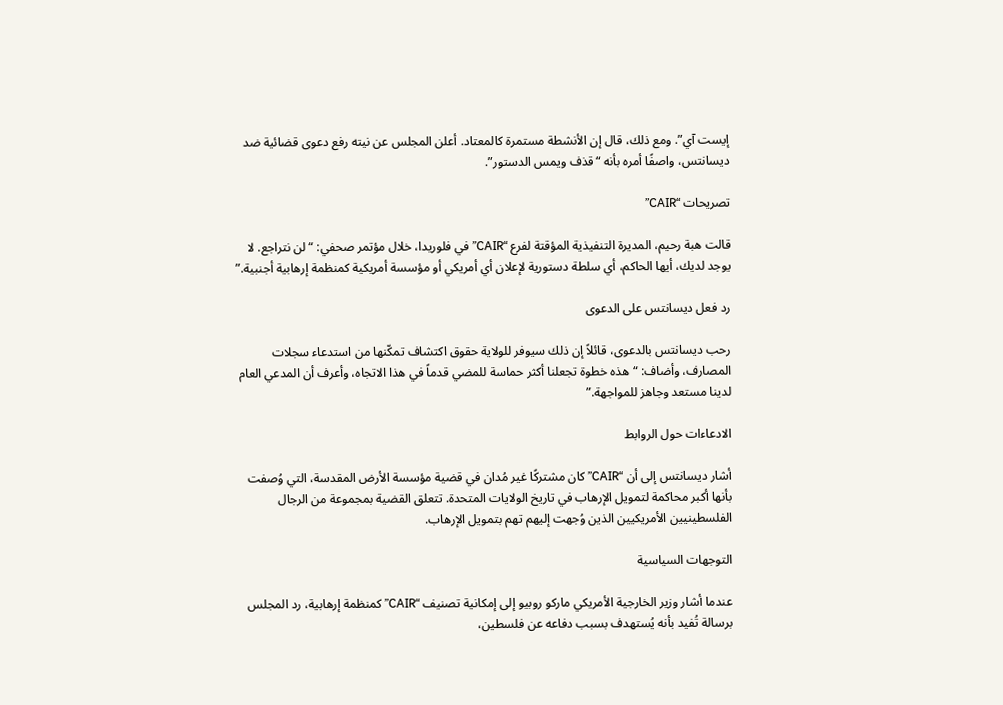إيست آي”. ومع ذلك، قال إن الأنشطة مستمرة كالمعتاد. أعلن المجلس عن نيته رفع دعوى قضائية ضد ديسانتس، واصفًا أمره بأنه “قذف ويمس الدستور”.

تصريحات “CAIR”

قالت هبة رحيم، المديرة التنفيذية المؤقتة لفرع “CAIR” في فلوريدا، خلال مؤتمر صحفي: “لن نتراجع. لا يوجد لديك، أيها الحاكم، أي سلطة دستورية لإعلان أي أمريكي أو مؤسسة أمريكية كمنظمة إرهابية أجنبية.”

رد فعل ديسانتس على الدعوى

رحب ديسانتس بالدعوى، قائلاً إن ذلك سيوفر للولاية حقوق اكتشاف تمكّنها من استدعاء سجلات المصارف، وأضاف: “هذه خطوة تجعلنا أكثر حماسة للمضي قدماً في هذا الاتجاه، وأعرف أن المدعي العام لدينا مستعد وجاهز للمواجهة.”

الادعاءات حول الروابط

أشار ديسانتس إلى أن “CAIR” كان مشتركًا غير مُدان في قضية مؤسسة الأرض المقدسة، التي وُصفت بأنها أكبر محاكمة لتمويل الإرهاب في تاريخ الولايات المتحدة. تتعلق القضية بمجموعة من الرجال الفلسطينيين الأمريكيين الذين وُجهت إليهم تهم بتمويل الإرهاب.

التوجهات السياسية

عندما أشار وزير الخارجية الأمريكي ماركو روبيو إلى إمكانية تصنيف “CAIR” كمنظمة إرهابية، رد المجلس برسالة تُفيد بأنه يُستهدف بسبب دفاعه عن فلسطين،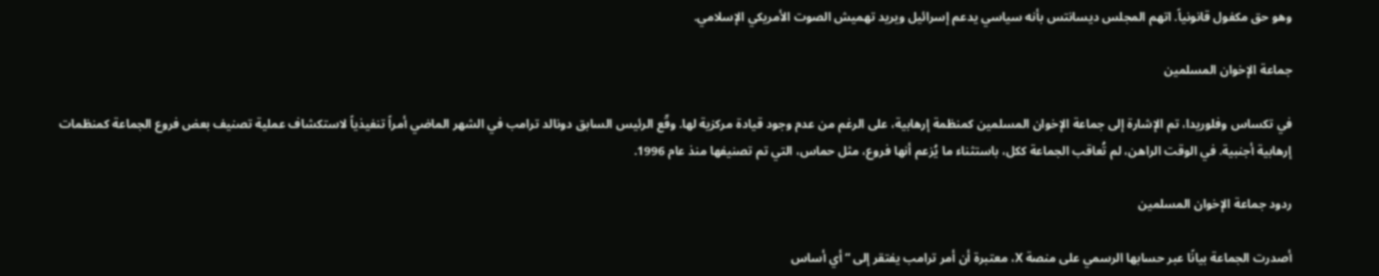وهو حق مكفول قانونياً. اتهم المجلس ديسانتس بأنه سياسي يدعم إسرائيل ويريد تهميش الصوت الأمريكي الإسلامي.

جماعة الإخوان المسلمين

في تكساس وفلوريدا، تم الإشارة إلى جماعة الإخوان المسلمين كمنظمة إرهابية، على الرغم من عدم وجود قيادة مركزية لها. وقّع الرئيس السابق دونالد ترامب في الشهر الماضي أمراً تنفيذياً لاستكشاف عملية تصنيف بعض فروع الجماعة كمنظمات إرهابية أجنبية. في الوقت الراهن، لم تُعاقب الجماعة ككل، باستثناء ما يُزعم أنها فروع، مثل حماس، التي تم تصنيفها منذ عام 1996.

ردود جماعة الإخوان المسلمين

أصدرت الجماعة بيانًا عبر حسابها الرسمي على منصة X، معتبرة أن أمر ترامب يفتقر إلى “أي أساس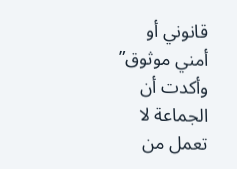قانوني أو أمني موثوق” وأكدت أن الجماعة لا تعمل من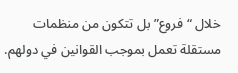خلال “فروع” بل تتكون من منظمات مستقلة تعمل بموجب القوانين في دولهم.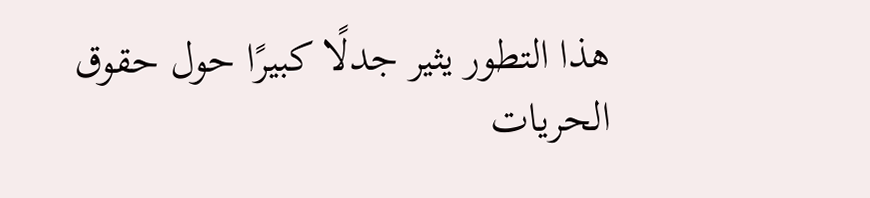هذا التطور يثير جدلًا كبيرًا حول حقوق الحريات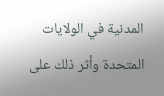المدنية في الولايات المتحدة وأثر ذلك على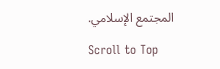المجتمع الإسلامي.

Scroll to Top